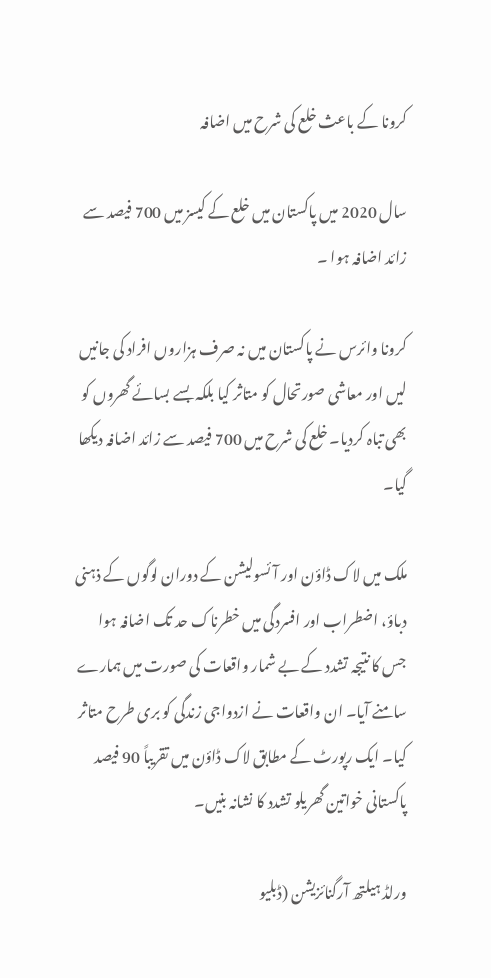کرونا کے باعث خلع کی شرح میں اضافہ

سال 2020 میں پاکستان میں خلع کے کیسز میں 700 فیصد سے زائد اضافہ ہوا ۔

کرونا وائرس نے پاکستان میں نہ صرف ہزاروں افراد کی جانیں لیں اور معاشی صورتحال کو متاثر کیا بلکہ بسے بسائے گھروں کو بھی تباہ کردیا۔ خلع کی شرح میں 700 فیصد سے زائد اضافہ دیکھا گیا۔

ملک میں لاک ڈاؤن اور آئسولیشن کے دوران لوگوں کے ذہنی دباؤ، اضطراب اور افسردگی میں خطرناک حد تک اضافہ ہوا جس کا نتیجہ تشدد کے بے شمار واقعات کی صورت میں ہمارے سامنے آیا۔ ان واقعات نے ازدواجی زندگی کو بری طرح متاثر کیا۔ ایک رپورٹ کے مطابق لاک ڈاؤن میں تقریباً 90 فیصد پاکستانی خواتین گھریلو تشدد کا نشانہ بنیں۔

ورلڈ ہیلتھ آرگنائزیشن (ڈبلیو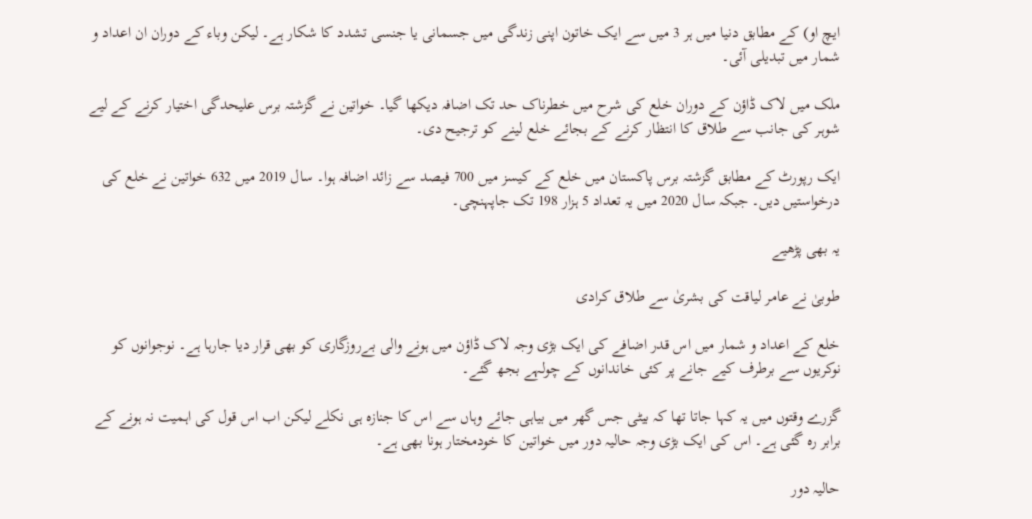ایچ او) کے مطابق دنیا میں ہر 3 میں سے ایک خاتون اپنی زندگی میں جسمانی یا جنسی تشدد کا شکار ہے۔ لیکن وباء کے دوران ان اعداد و شمار میں تبدیلی آئی۔

ملک میں لاک ڈاؤن کے دوران خلع کی شرح میں خطرناک حد تک اضافہ دیکھا گیا۔ خواتین نے گزشتہ برس علیحدگی اختیار کرنے کے لیے شوہر کی جانب سے طلاق کا انتظار کرنے کے بجائے خلع لینے کو ترجیح دی۔

ایک رپورٹ کے مطابق گزشتہ برس پاکستان میں خلع کے کیسز میں 700 فیصد سے زائد اضافہ ہوا۔ سال 2019 میں 632 خواتین نے خلع کی درخواستیں دیں۔ جبکہ سال 2020 میں یہ تعداد 5 ہزار 198 تک جاپہنچی۔

یہ بھی پڑھیے

طوبیٰ نے عامر لیاقت کی بشریٰ سے طلاق کرادی

خلع کے اعداد و شمار میں اس قدر اضافے کی ایک بڑی وجہ لاک ڈاؤن میں ہونے والی بےروزگاری کو بھی قرار دیا جارہا ہے۔ نوجوانوں کو نوکریوں سے برطرف کیے جانے پر کئی خاندانوں کے چولہے بجھ گئے۔

گزرے وقتوں میں یہ کہا جاتا تھا کہ بیٹی جس گھر میں بیاہی جائے وہاں سے اس کا جنازہ ہی نکلے لیکن اب اس قول کی اہمیت نہ ہونے کے برابر رہ گئی ہے۔ اس کی ایک بڑی وجہ حالیہ دور میں خواتین کا خودمختار ہونا بھی ہے۔

حالیہ دور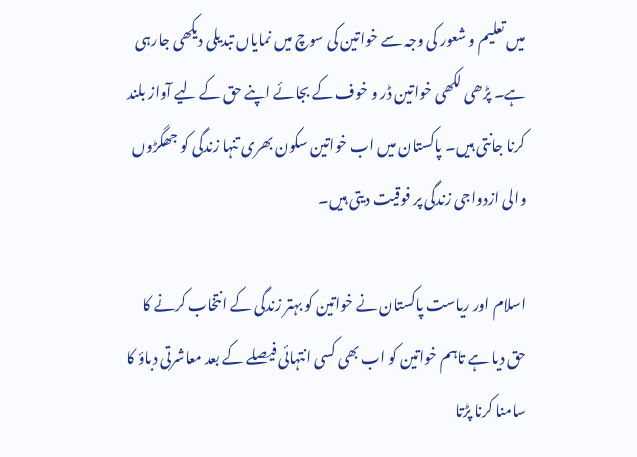میں تعلیم و شعور کی وجہ سے خواتین کی سوچ میں نمایاں تبدیلی دیکھی جارہی ہے۔ پڑھی لکھی خواتین ڈر و خوف کے بجائے اپنے حق کے لیے آواز بلند کرنا جانتی ہیں۔ پاکستان میں اب خواتین سکون بھری تنہا زندگی کو جھگڑوں والی ازدواجی زندگی پر فوقیت دیتی ہیں۔

اسلام اور ریاست پاکستان نے خواتین کو بہتر زندگی کے انتخاب کرنے کا حق دیا ہے تاہم خواتین کو اب بھی کسی انتہائی فیصلے کے بعد معاشرتی دباؤ کا سامنا کرنا پڑتا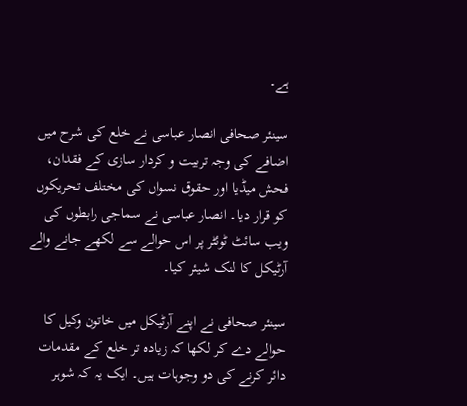ہے۔

سینئر صحافی انصار عباسی نے خلع کی شرح میں اضافے کی وجہ تربیت و کردار سازی کے فقدان، فحش میڈیا اور حقوق نسواں کی مختلف تحریکوں کو قرار دیا۔ انصار عباسی نے سماجی رابطوں کی ویب سائٹ ٹوئٹر پر اس حوالے سے لکھے جانے والے آرٹیکل کا لنک شیئر کیا۔

سینئر صحافی نے اپنے آرٹیکل میں خاتون وکیل کا حوالے دے کر لکھا کہ زیادہ تر خلع کے مقدمات دائر کرنے کی دو وجوہات ہیں۔ ایک یہ کہ شوہر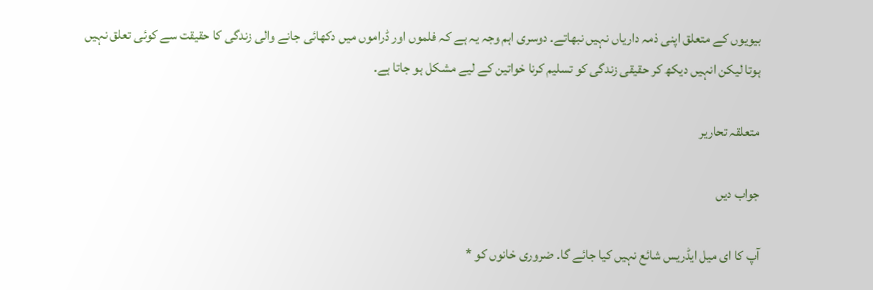بیویوں کے متعلق اپنی ذمہ داریاں نہیں نبھاتے۔ دوسری اہم وجہ یہ ہے کہ فلموں اور ڈراموں میں دکھائی جانے والی زندگی کا حقیقت سے کوئی تعلق نہیں ہوتا لیکن انہیں دیکھ کر حقیقی زندگی کو تسلیم کرنا خواتین کے لیے مشکل ہو جاتا ہے۔

متعلقہ تحاریر

جواب دیں

آپ کا ای میل ایڈریس شائع نہیں کیا جائے گا۔ ضروری خانوں کو *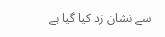سے نشان زد کیا گیا ہے